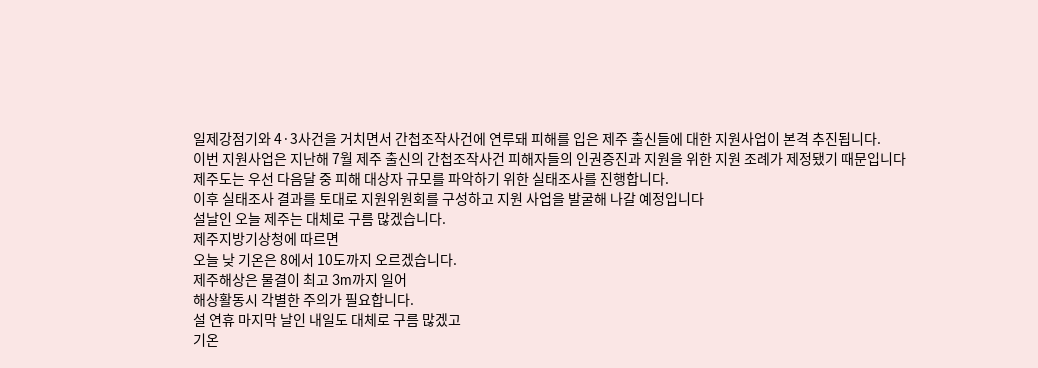일제강점기와 4·3사건을 거치면서 간첩조작사건에 연루돼 피해를 입은 제주 출신들에 대한 지원사업이 본격 추진됩니다.
이번 지원사업은 지난해 7월 제주 출신의 간첩조작사건 피해자들의 인권증진과 지원을 위한 지원 조례가 제정됐기 때문입니다
제주도는 우선 다음달 중 피해 대상자 규모를 파악하기 위한 실태조사를 진행합니다.
이후 실태조사 결과를 토대로 지원위원회를 구성하고 지원 사업을 발굴해 나갈 예정입니다
설날인 오늘 제주는 대체로 구름 많겠습니다.
제주지방기상청에 따르면
오늘 낮 기온은 8에서 10도까지 오르겠습니다.
제주해상은 물결이 최고 3m까지 일어
해상활동시 각별한 주의가 필요합니다.
설 연휴 마지막 날인 내일도 대체로 구름 많겠고
기온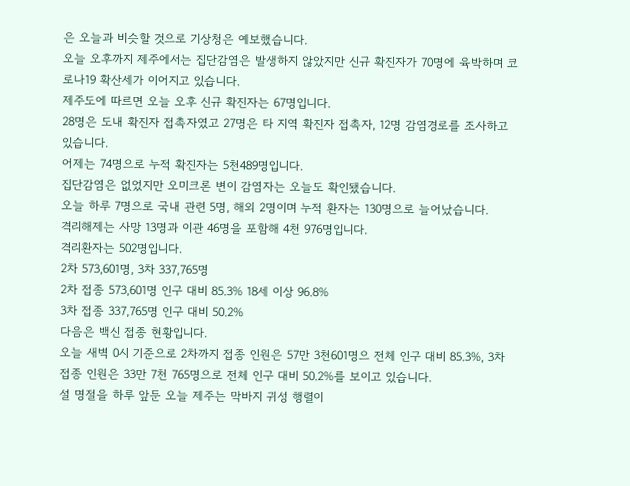은 오늘과 비슷할 것으로 기상청은 예보했습니다.
오늘 오후까지 제주에서는 집단감염은 발생하지 않았지만 신규 확진자가 70명에 육박하며 코로나19 확산세가 이어지고 있습니다.
제주도에 따르면 오늘 오후 신규 확진자는 67명입니다.
28명은 도내 확진자 접촉자였고 27명은 타 지역 확진자 접촉자, 12명 감염경로를 조사하고 있습니다.
어제는 74명으로 누적 확진자는 5천489명입니다.
집단감염은 없었지만 오미크론 변이 감염자는 오늘도 확인됐습니다.
오늘 하루 7명으로 국내 관련 5명, 해외 2명이며 누적 환자는 130명으로 늘어났습니다.
격리해제는 사망 13명과 이관 46명을 포함해 4천 976명입니다.
격리환자는 502명입니다.
2차 573,601명, 3차 337,765명
2차 접종 573,601명 인구 대비 85.3% 18세 이상 96.8%
3차 접종 337,765명 인구 대비 50.2%
다음은 백신 접종 현황입니다.
오늘 새벽 0시 기준으로 2차까지 접종 인원은 57만 3천601명으 전체 인구 대비 85.3%, 3차 접종 인원은 33만 7천 765명으로 전체 인구 대비 50.2%를 보이고 있습니다.
설 명절을 하루 앞둔 오늘 제주는 막바지 귀성 행렬이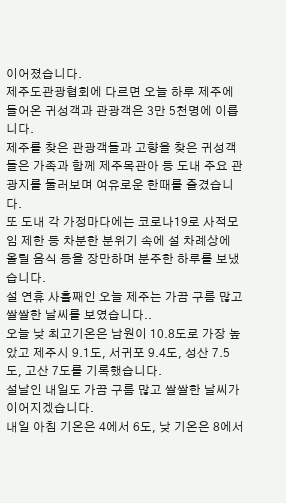이어졌습니다.
제주도관광협회에 다르면 오늘 하루 제주에 들어온 귀성객과 관광객은 3만 5천명에 이릅니다.
제주를 찾은 관광객들과 고향을 찾은 귀성객들은 가족과 함께 제주목관아 등 도내 주요 관광지를 둘러보며 여유로운 한때를 즐겼습니다.
또 도내 각 가정마다에는 코로나19로 사적모임 제한 등 차분한 분위기 속에 설 차례상에 올릴 음식 등을 장만하며 분주한 하루를 보냈습니다.
설 연휴 사흘째인 오늘 제주는 가끔 구름 많고 쌀쌀한 날씨를 보였습니다..
오늘 낮 최고기온은 남원이 10.8도로 가장 높았고 제주시 9.1도, 서귀포 9.4도, 성산 7.5도, 고산 7도를 기록했습니다.
설날인 내일도 가끔 구름 많고 쌀쌀한 날씨가 이어지겠습니다.
내일 아침 기온은 4에서 6도, 낮 기온은 8에서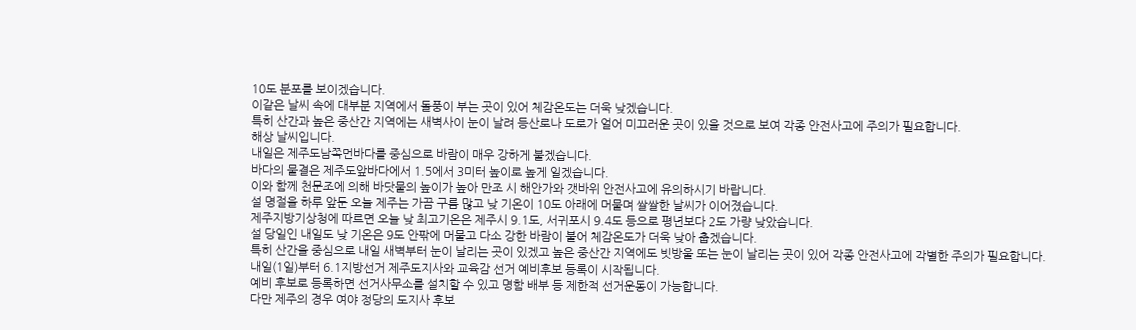10도 분포를 보이겠습니다.
이같은 날씨 속에 대부분 지역에서 돌풍이 부는 곳이 있어 체감온도는 더욱 낮겠습니다.
특히 산간과 높은 중산간 지역에는 새벽사이 눈이 날려 등산로나 도로가 얼어 미끄러운 곳이 있을 것으로 보여 각종 안전사고에 주의가 필요합니다.
해상 날씨입니다.
내일은 제주도남쪽먼바다를 중심으로 바람이 매우 강하게 불겠습니다.
바다의 물결은 제주도앞바다에서 1.5에서 3미터 높이로 높게 일겠습니다.
이와 함께 천문조에 의해 바닷물의 높이가 높아 만조 시 해안가와 갯바위 안전사고에 유의하시기 바랍니다.
설 명절을 하루 앞둔 오늘 제주는 가끔 구름 많고 낮 기온이 10도 아래에 머물며 쌀쌀한 날씨가 이어졌습니다.
제주지방기상청에 따르면 오늘 낮 최고기온은 제주시 9.1도, 서귀포시 9.4도 등으로 평년보다 2도 가량 낮았습니다.
설 당일인 내일도 낮 기온은 9도 안팎에 머물고 다소 강한 바람이 불어 체감온도가 더욱 낮아 춥겠습니다.
특히 산간을 중심으로 내일 새벽부터 눈이 날리는 곳이 있겠고 높은 중산간 지역에도 빗방울 또는 눈이 날리는 곳이 있어 각종 안전사고에 각별한 주의가 필요합니다.
내일(1일)부터 6.1지방선거 제주도지사와 교육감 선거 예비후보 등록이 시작됩니다.
예비 후보로 등록하면 선거사무소를 설치할 수 있고 명함 배부 등 제한적 선거운동이 가능합니다.
다만 제주의 경우 여야 정당의 도지사 후보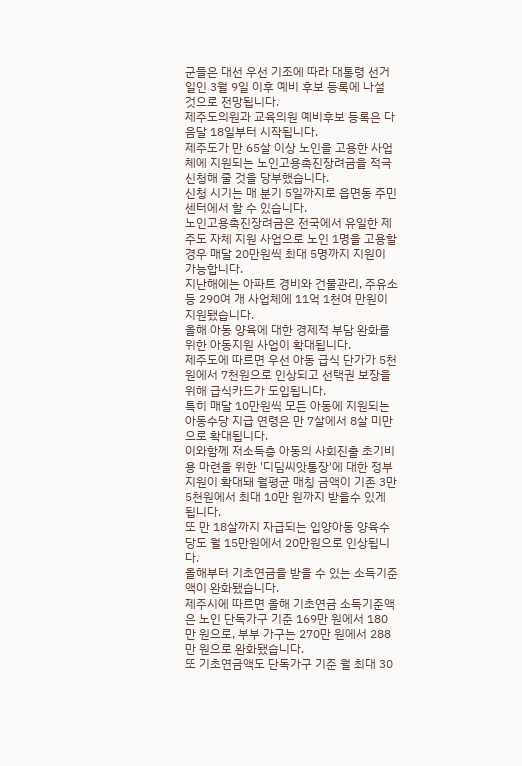군들은 대선 우선 기조에 따라 대통령 선거일인 3월 9일 이후 예비 후보 등록에 나설 것으로 전망됩니다.
제주도의원과 교육의원 예비후보 등록은 다음달 18일부터 시작됩니다.
제주도가 만 65살 이상 노인을 고용한 사업체에 지원되는 노인고용촉진장려금을 적극 신청해 줄 것을 당부했습니다.
신청 시기는 매 분기 5일까지로 읍면동 주민센터에서 할 수 있습니다.
노인고용촉진장려금은 전국에서 유일한 제주도 자체 지원 사업으로 노인 1명을 고용할 경우 매달 20만원씩 최대 5명까지 지원이 가능합니다.
지난해에는 아파트 경비와 건물관리, 주유소 등 290여 개 사업체에 11억 1천여 만원이 지원됐습니다.
올해 아동 양육에 대한 경제적 부담 완화를 위한 아동지원 사업이 확대됩니다.
제주도에 따르면 우선 아동 급식 단가가 5천원에서 7천원으로 인상되고 선택권 보장을 위해 급식카드가 도입됩니다.
특히 매달 10만원씩 모든 아동에 지원되는 아동수당 지급 연령은 만 7살에서 8살 미만으로 확대됩니다.
이와함께 저소득층 아동의 사회진출 초기비용 마련을 위한 '디딤씨앗통장'에 대한 정부 지원이 확대돼 월평균 매칭 금액이 기존 3만 5천원에서 최대 10만 원까지 받을수 있게 됩니다.
또 만 18살까지 자급되는 입양아동 양육수당도 월 15만원에서 20만원으로 인상됩니다.
올해부터 기초연금을 받을 수 있는 소득기준액이 완화됐습니다.
제주시에 따르면 올해 기초연금 소득기준액은 노인 단독가구 기준 169만 원에서 180만 원으로, 부부 가구는 270만 원에서 288만 원으로 완화됐습니다.
또 기초연금액도 단독가구 기준 월 최대 30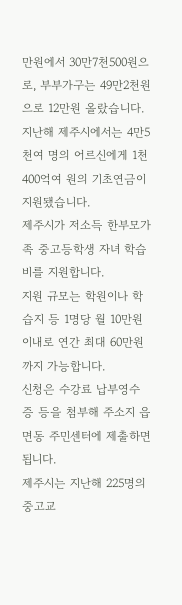만원에서 30만7천500원으로, 부부가구는 49만2천원으로 12만원 올랐습니다.
지난해 제주시에서는 4만5천여 명의 어르신에게 1천400억여 원의 기초연금이 지원됐습니다.
제주시가 저소득 한부모가족 중고등학생 자녀 학습비를 지원합니다.
지원 규모는 학원이나 학습지 등 1명당 월 10만원 이내로 연간 최대 60만원 까지 가능합니다.
신청은 수강료 납부영수증 등을 첨부해 주소지 읍면동 주민센터에 제출하면 됩니다.
제주시는 지난해 225명의 중고교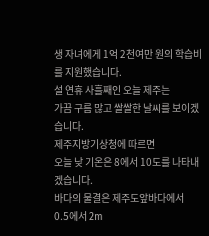생 자녀에게 1억 2천여만 원의 학습비를 지원했습니다.
설 연휴 사흘째인 오늘 제주는
가끔 구름 많고 쌀쌀한 날씨를 보이겠습니다.
제주지방기상청에 따르면
오늘 낮 기온은 8에서 10도를 나타내겠습니다.
바다의 물결은 제주도앞바다에서
0.5에서 2m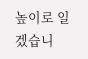높이로 일겠습니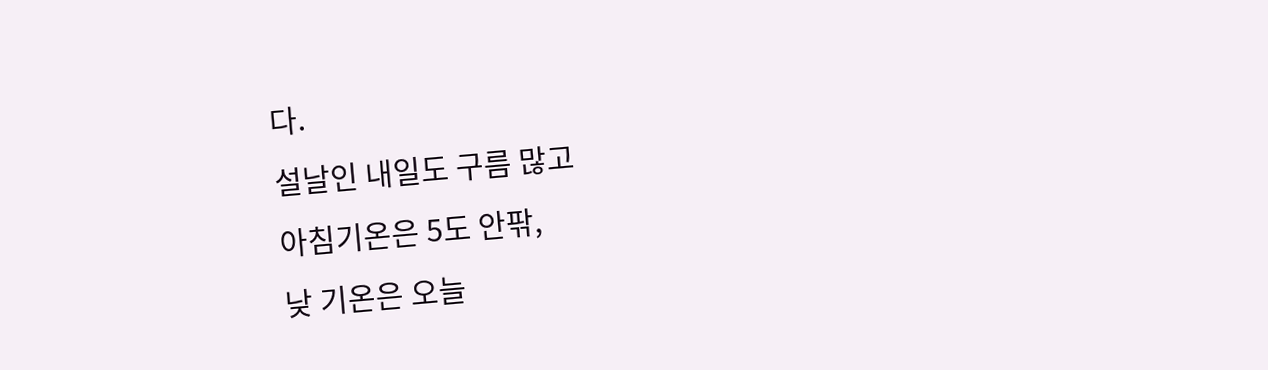다.
설날인 내일도 구름 많고
아침기온은 5도 안팎,
낮 기온은 오늘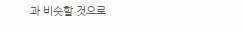과 비슷할 것으로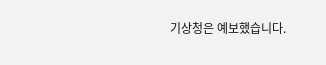기상청은 예보했습니다.